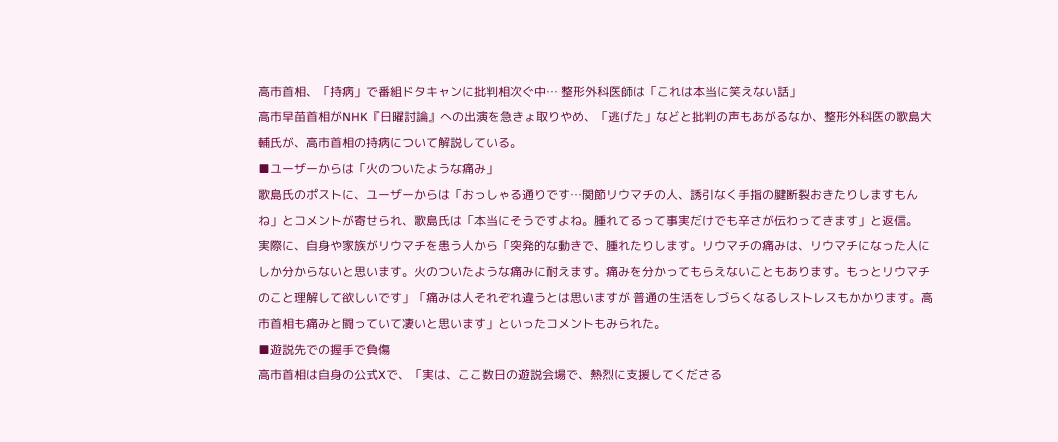高市首相、「持病」で番組ドタキャンに批判相次ぐ中… 整形外科医師は「これは本当に笑えない話」
高市早苗首相がNHK『日曜討論』への出演を急きょ取りやめ、「逃げた」などと批判の声もあがるなか、整形外科医の歌島大輔氏が、高市首相の持病について解説している。
■ユーザーからは「火のついたような痛み」
歌島氏のポストに、ユーザーからは「おっしゃる通りです…関節リウマチの人、誘引なく手指の腱断裂おきたりしますもんね」とコメントが寄せられ、歌島氏は「本当にそうですよね。腫れてるって事実だけでも辛さが伝わってきます」と返信。
実際に、自身や家族がリウマチを患う人から「突発的な動きで、腫れたりします。リウマチの痛みは、リウマチになった人にしか分からないと思います。火のついたような痛みに耐えます。痛みを分かってもらえないこともあります。もっとリウマチのこと理解して欲しいです」「痛みは人それぞれ違うとは思いますが 普通の生活をしづらくなるしストレスもかかります。高市首相も痛みと闘っていて凄いと思います」といったコメントもみられた。
■遊説先での握手で負傷
高市首相は自身の公式Xで、「実は、ここ数日の遊説会場で、熱烈に支援してくださる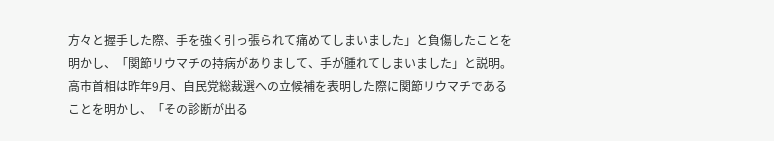方々と握手した際、手を強く引っ張られて痛めてしまいました」と負傷したことを明かし、「関節リウマチの持病がありまして、手が腫れてしまいました」と説明。
高市首相は昨年9月、自民党総裁選への立候補を表明した際に関節リウマチであることを明かし、「その診断が出る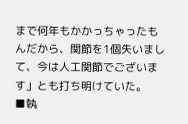まで何年もかかっちゃったもんだから、関節を1個失いまして、今は人工関節でございます」とも打ち明けていた。
■執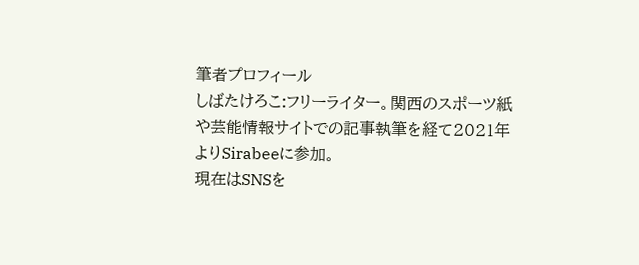筆者プロフィール
しばたけろこ:フリーライター。関西のスポーツ紙や芸能情報サイトでの記事執筆を経て2021年よりSirabeeに参加。
現在はSNSを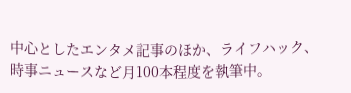中心としたエンタメ記事のほか、ライフハック、時事ニュースなど月100本程度を執筆中。